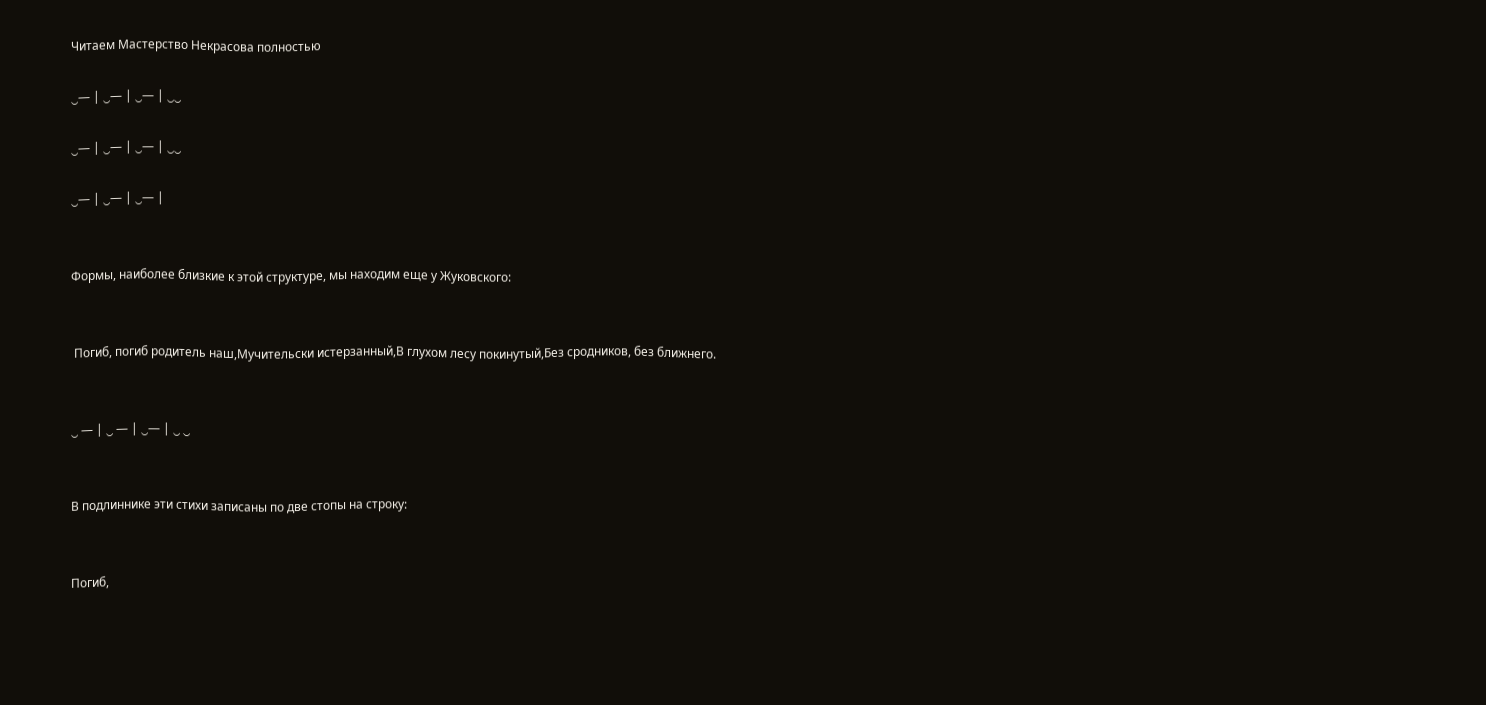Читаем Мастерство Некрасова полностью

‿— | ‿— | ‿— | ‿‿

‿— | ‿— | ‿— | ‿‿

‿— | ‿— | ‿— |


Формы, наиболее близкие к этой структуре, мы находим еще у Жуковского:


 Погиб, погиб родитель наш,Мучительски истерзанный,В глухом лесу покинутый,Без сродников, без ближнего.


‿ — | ‿ — | ‿— | ‿ ‿


В подлиннике эти стихи записаны по две стопы на строку:


Погиб,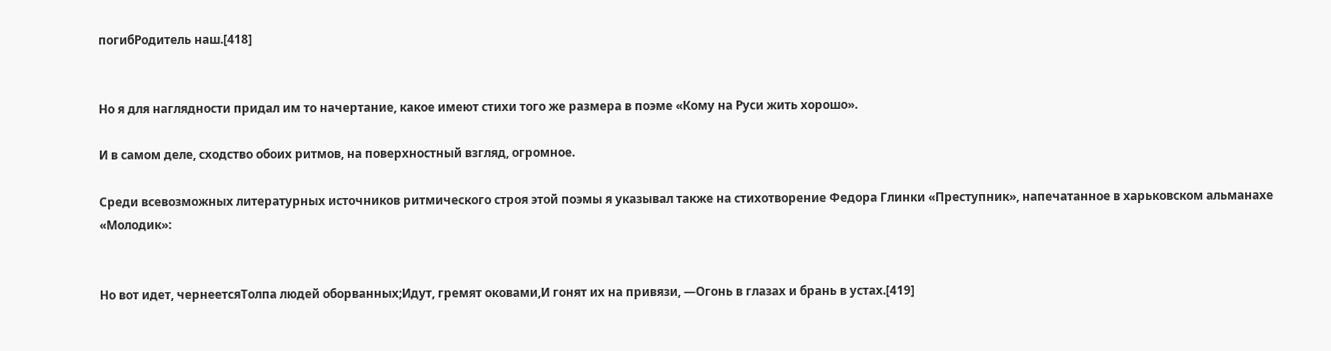погибРодитель наш.[418]


Но я для наглядности придал им то начертание, какое имеют стихи того же размера в поэме «Кому на Руси жить хорошо».

И в самом деле, сходство обоих ритмов, на поверхностный взгляд, огромное.

Среди всевозможных литературных источников ритмического строя этой поэмы я указывал также на стихотворение Федора Глинки «Преступник», напечатанное в харьковском альманахе «Молодик»:


Но вот идет, чернеетсяТолпа людей оборванных;Идут, гремят оковами,И гонят их на привязи, —Огонь в глазах и брань в устах.[419]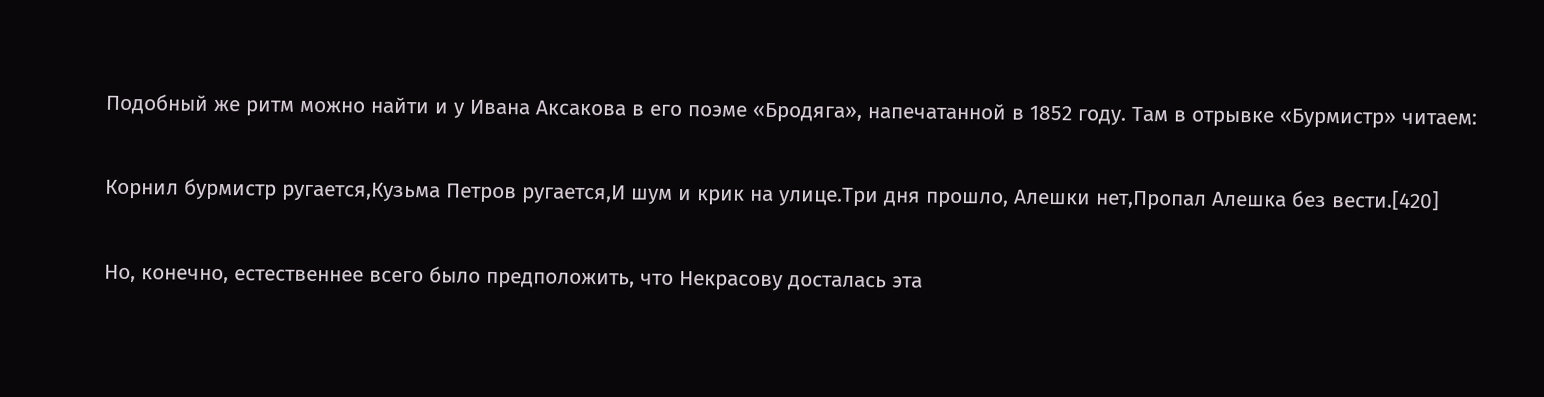Подобный же ритм можно найти и у Ивана Аксакова в его поэме «Бродяга», напечатанной в 1852 году. Там в отрывке «Бурмистр» читаем:


Корнил бурмистр ругается,Кузьма Петров ругается,И шум и крик на улице.Три дня прошло, Алешки нет,Пропал Алешка без вести.[420]


Но, конечно, естественнее всего было предположить, что Некрасову досталась эта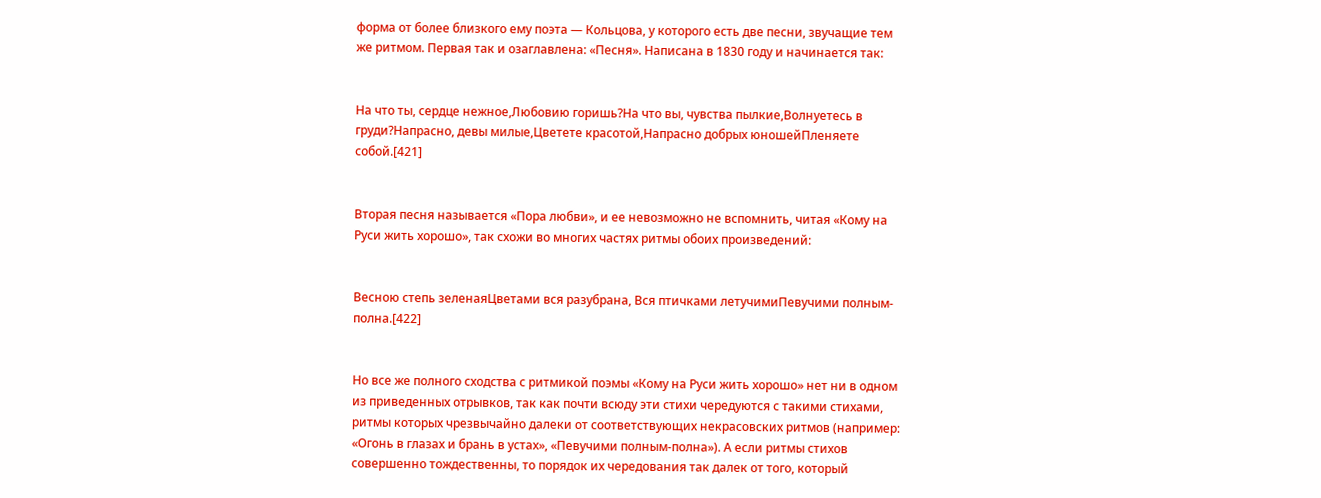форма от более близкого ему поэта — Кольцова, у которого есть две песни, звучащие тем же ритмом. Первая так и озаглавлена: «Песня». Написана в 1830 году и начинается так:


На что ты, сердце нежное,Любовию горишь?На что вы, чувства пылкие,Волнуетесь в груди?Напрасно, девы милые,Цветете красотой,Напрасно добрых юношейПленяете собой.[421]


Вторая песня называется «Пора любви», и ее невозможно не вспомнить, читая «Кому на Руси жить хорошо», так схожи во многих частях ритмы обоих произведений:


Весною степь зеленаяЦветами вся разубрана, Вся птичками летучимиПевучими полным-полна.[422]


Но все же полного сходства с ритмикой поэмы «Кому на Руси жить хорошо» нет ни в одном из приведенных отрывков, так как почти всюду эти стихи чередуются с такими стихами, ритмы которых чрезвычайно далеки от соответствующих некрасовских ритмов (например: «Огонь в глазах и брань в устах», «Певучими полным-полна»). А если ритмы стихов совершенно тождественны, то порядок их чередования так далек от того, который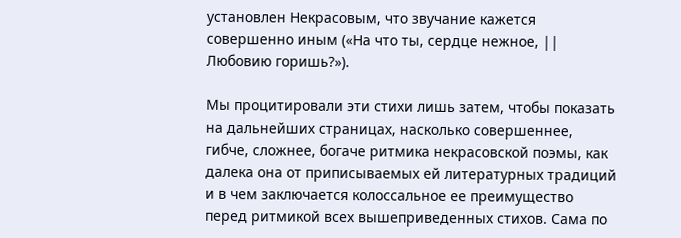установлен Некрасовым, что звучание кажется совершенно иным («На что ты, сердце нежное, || Любовию горишь?»).

Мы процитировали эти стихи лишь затем, чтобы показать на дальнейших страницах, насколько совершеннее, гибче, сложнее, богаче ритмика некрасовской поэмы, как далека она от приписываемых ей литературных традиций и в чем заключается колоссальное ее преимущество перед ритмикой всех вышеприведенных стихов. Сама по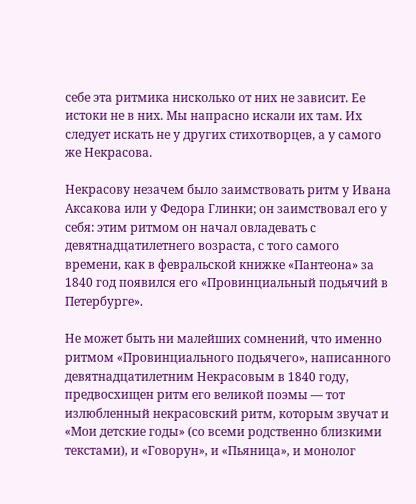себе эта ритмика нисколько от них не зависит. Ее истоки не в них. Мы напрасно искали их там. Их следует искать не у других стихотворцев, а у самого же Некрасова.

Некрасову незачем было заимствовать ритм у Ивана Аксакова или у Федора Глинки; он заимствовал его у себя: этим ритмом он начал овладевать с девятнадцатилетнего возраста, с того самого времени, как в февральской книжке «Пантеона» за 1840 год появился его «Провинциальный подьячий в Петербурге».

Не может быть ни малейших сомнений, что именно ритмом «Провинциального подьячего», написанного девятнадцатилетним Некрасовым в 1840 году, предвосхищен ритм его великой поэмы — тот излюбленный некрасовский ритм, которым звучат и «Мои детские годы» (со всеми родственно близкими текстами), и «Говорун», и «Пьяница», и монолог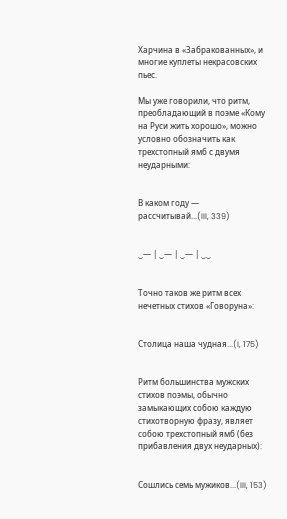Харчина в «Забракованных», и многие куплеты некрасовских пьес.

Мы уже говорили, что ритм, преобладающий в поэме «Кому на Руси жить хорошо», можно условно обозначить как трехстопный ямб с двумя неударными:


В каком году — рассчитывай...(III, 339)


‿— | ‿— | ‿— | ‿‿


Точно таков же ритм всех нечетных стихов «Говоруна»:


Столица наша чудная...(I, 175)


Ритм большинства мужских стихов поэмы, обычно замыкающих собою каждую стихотворную фразу, являет собою трехстопный ямб (без прибавления двух неударных):


Сошлись семь мужиков...(III, 153)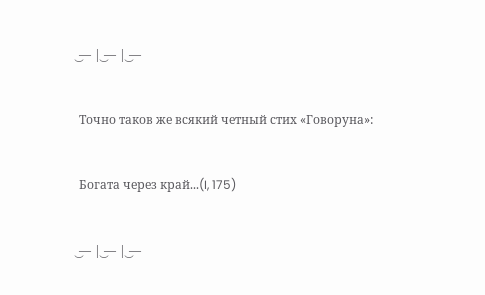‿— | ‿— | ‿—


Точно таков же всякий четный стих «Говоруна»:


Богата через край...(I, 175)


‿— | ‿— | ‿—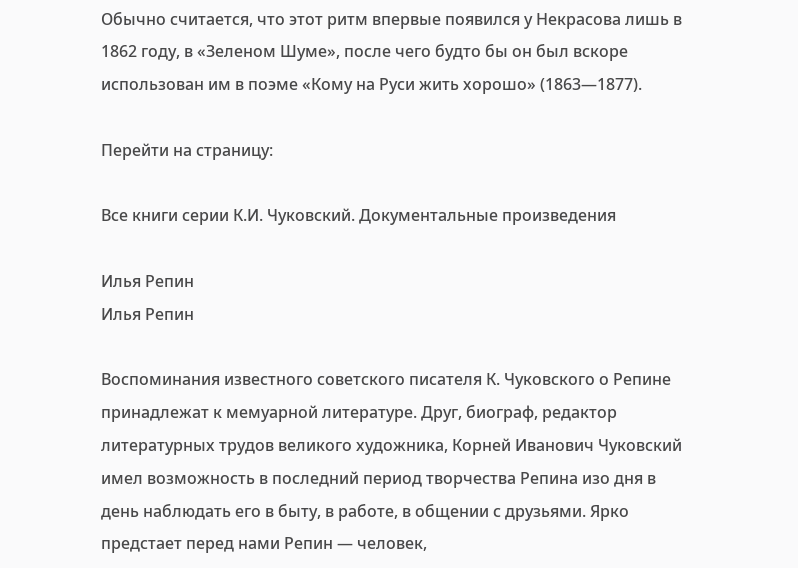Обычно считается, что этот ритм впервые появился у Некрасова лишь в 1862 году, в «Зеленом Шуме», после чего будто бы он был вскоре использован им в поэме «Кому на Руси жить хорошо» (1863—1877).

Перейти на страницу:

Все книги серии К.И. Чуковский. Документальные произведения

Илья Репин
Илья Репин

Воспоминания известного советского писателя К. Чуковского о Репине принадлежат к мемуарной литературе. Друг, биограф, редактор литературных трудов великого художника, Корней Иванович Чуковский имел возможность в последний период творчества Репина изо дня в день наблюдать его в быту, в работе, в общении с друзьями. Ярко предстает перед нами Репин — человек,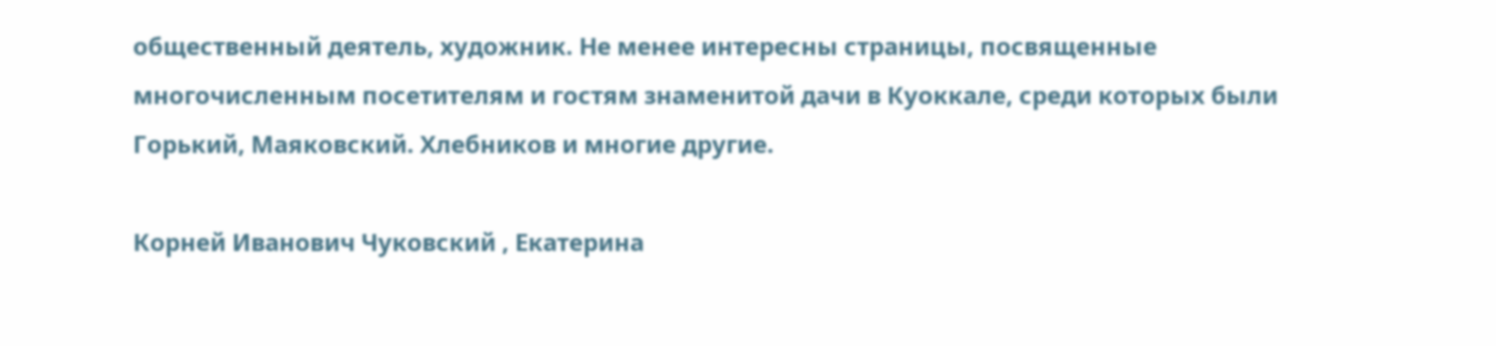общественный деятель, художник. Не менее интересны страницы, посвященные многочисленным посетителям и гостям знаменитой дачи в Куоккале, среди которых были Горький, Маяковский. Хлебников и многие другие.

Корней Иванович Чуковский , Екатерина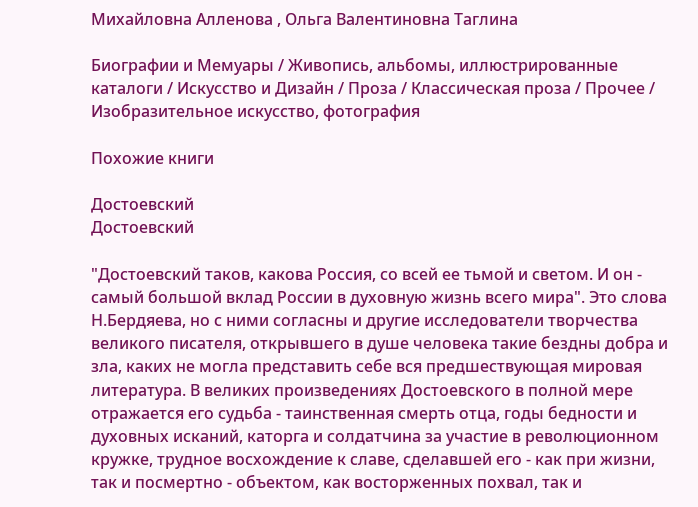Михайловна Алленова , Ольга Валентиновна Таглина

Биографии и Мемуары / Живопись, альбомы, иллюстрированные каталоги / Искусство и Дизайн / Проза / Классическая проза / Прочее / Изобразительное искусство, фотография

Похожие книги

Достоевский
Достоевский

"Достоевский таков, какова Россия, со всей ее тьмой и светом. И он - самый большой вклад России в духовную жизнь всего мира". Это слова Н.Бердяева, но с ними согласны и другие исследователи творчества великого писателя, открывшего в душе человека такие бездны добра и зла, каких не могла представить себе вся предшествующая мировая литература. В великих произведениях Достоевского в полной мере отражается его судьба - таинственная смерть отца, годы бедности и духовных исканий, каторга и солдатчина за участие в революционном кружке, трудное восхождение к славе, сделавшей его - как при жизни, так и посмертно - объектом, как восторженных похвал, так и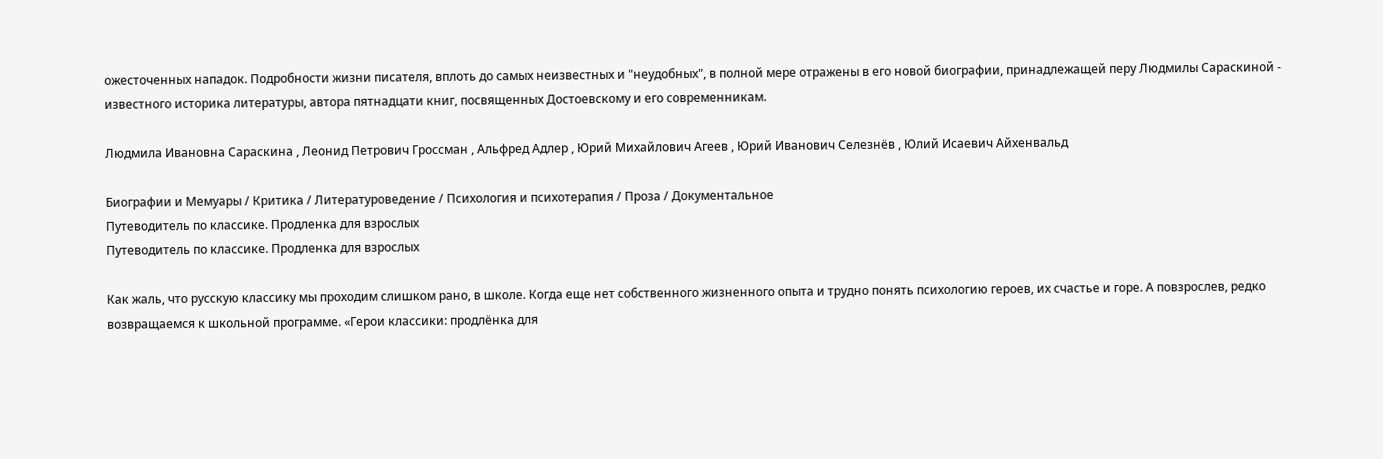ожесточенных нападок. Подробности жизни писателя, вплоть до самых неизвестных и "неудобных", в полной мере отражены в его новой биографии, принадлежащей перу Людмилы Сараскиной - известного историка литературы, автора пятнадцати книг, посвященных Достоевскому и его современникам.

Людмила Ивановна Сараскина , Леонид Петрович Гроссман , Альфред Адлер , Юрий Михайлович Агеев , Юрий Иванович Селезнёв , Юлий Исаевич Айхенвальд

Биографии и Мемуары / Критика / Литературоведение / Психология и психотерапия / Проза / Документальное
Путеводитель по классике. Продленка для взрослых
Путеводитель по классике. Продленка для взрослых

Как жаль, что русскую классику мы проходим слишком рано, в школе. Когда еще нет собственного жизненного опыта и трудно понять психологию героев, их счастье и горе. А повзрослев, редко возвращаемся к школьной программе. «Герои классики: продлёнка для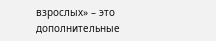взрослых» – это дополнительные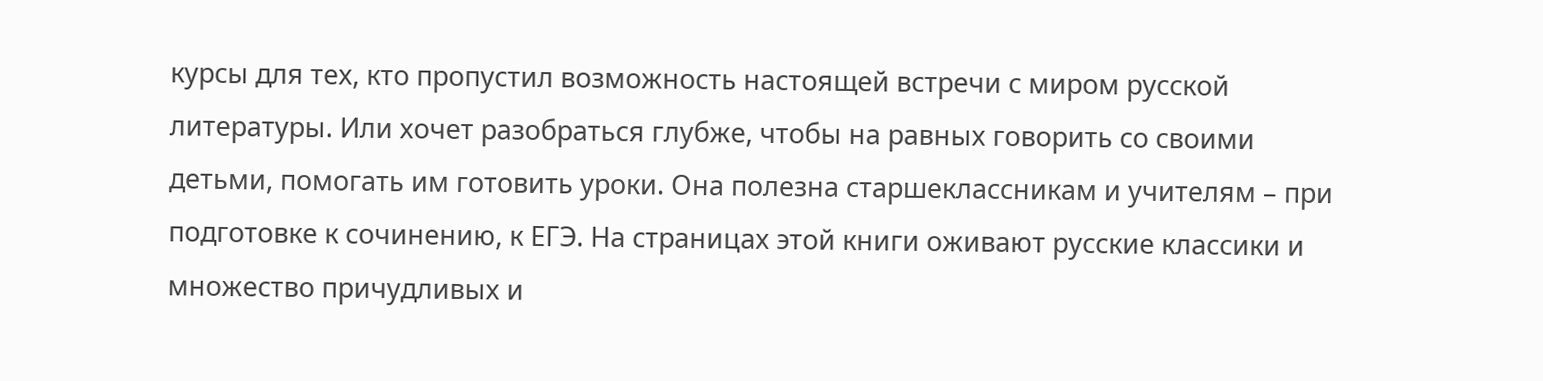курсы для тех, кто пропустил возможность настоящей встречи с миром русской литературы. Или хочет разобраться глубже, чтобы на равных говорить со своими детьми, помогать им готовить уроки. Она полезна старшеклассникам и учителям – при подготовке к сочинению, к ЕГЭ. На страницах этой книги оживают русские классики и множество причудливых и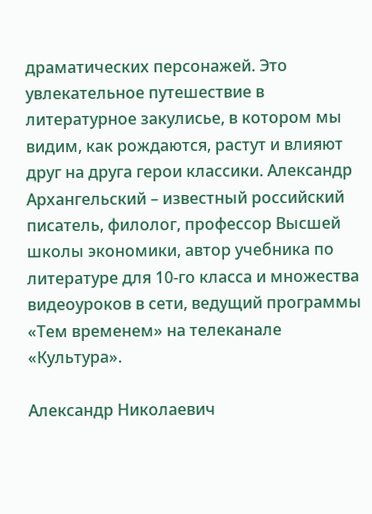драматических персонажей. Это увлекательное путешествие в литературное закулисье, в котором мы видим, как рождаются, растут и влияют друг на друга герои классики. Александр Архангельский – известный российский писатель, филолог, профессор Высшей школы экономики, автор учебника по литературе для 10-го класса и множества видеоуроков в сети, ведущий программы «Тем временем» на телеканале «Культура».

Александр Николаевич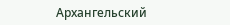Архангельский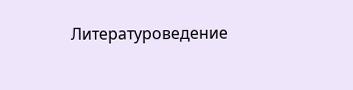Литературоведение